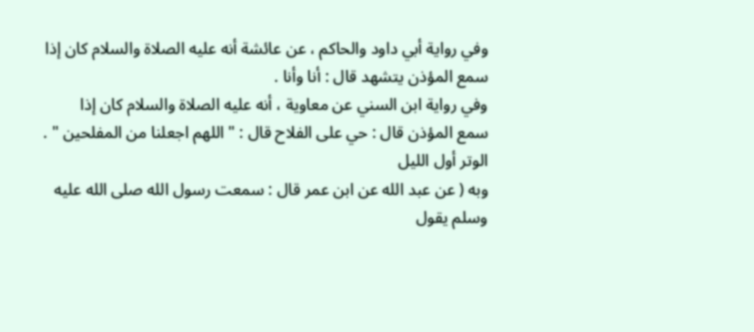وفي رواية أبي داود والحاكم ، عن عائشة أنه عليه الصلاة والسلام كان إذا
سمع المؤذن يتشهد قال : أنا وأنا .
وفي رواية ابن السني عن معاوية ، أنه عليه الصلاة والسلام كان إذا
سمع المؤذن قال : حي على الفلاح قال : " اللهم اجعلنا من المفلحين " .
الوتر أول الليل
وبه ( عن عبد الله عن ابن عمر قال : سمعت رسول الله صلى الله عليه وسلم يقول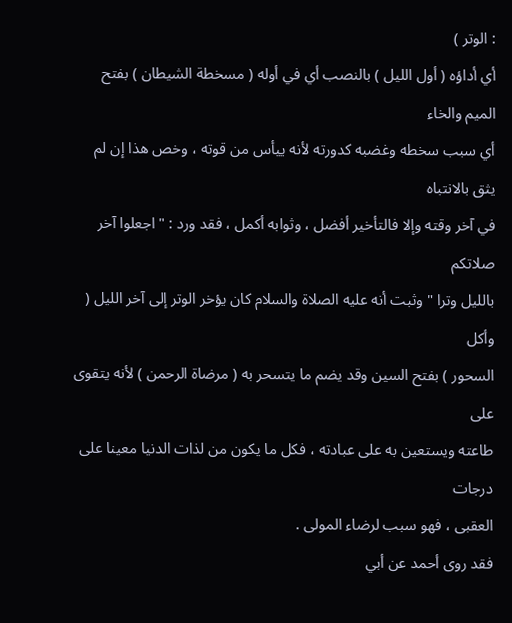: الوتر )
أي أداؤه ( أول الليل ) بالنصب أي في أوله ( مسخطة الشيطان ) بفتح الميم والخاء
أي سبب سخطه وغضبه كدورته لأنه ييأس من قوته ، وخص هذا إن لم يثق بالانتباه
في آخر وقته وإلا فالتأخير أفضل ، وثوابه أكمل ، فقد ورد : " اجعلوا آخر صلاتكم
بالليل وترا " وثبت أنه عليه الصلاة والسلام كان يؤخر الوتر إلى آخر الليل ( وأكل
السحور ) بفتح السين وقد يضم ما يتسحر به ( مرضاة الرحمن ) لأنه يتقوى على
طاعته ويستعين به على عبادته ، فكل ما يكون من لذات الدنيا معينا على درجات
العقبى ، فهو سبب لرضاء المولى .
فقد روى أحمد عن أبي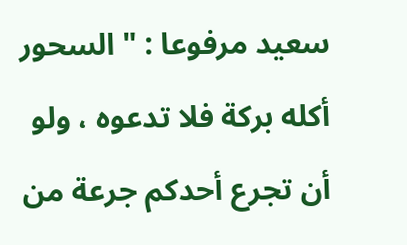سعيد مرفوعا : " السحور أكله بركة فلا تدعوه ، ولو
أن تجرع أحدكم جرعة من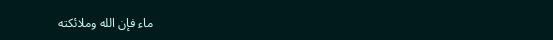ماء فإن الله وملائكته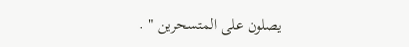يصلون على المتسحرين " .